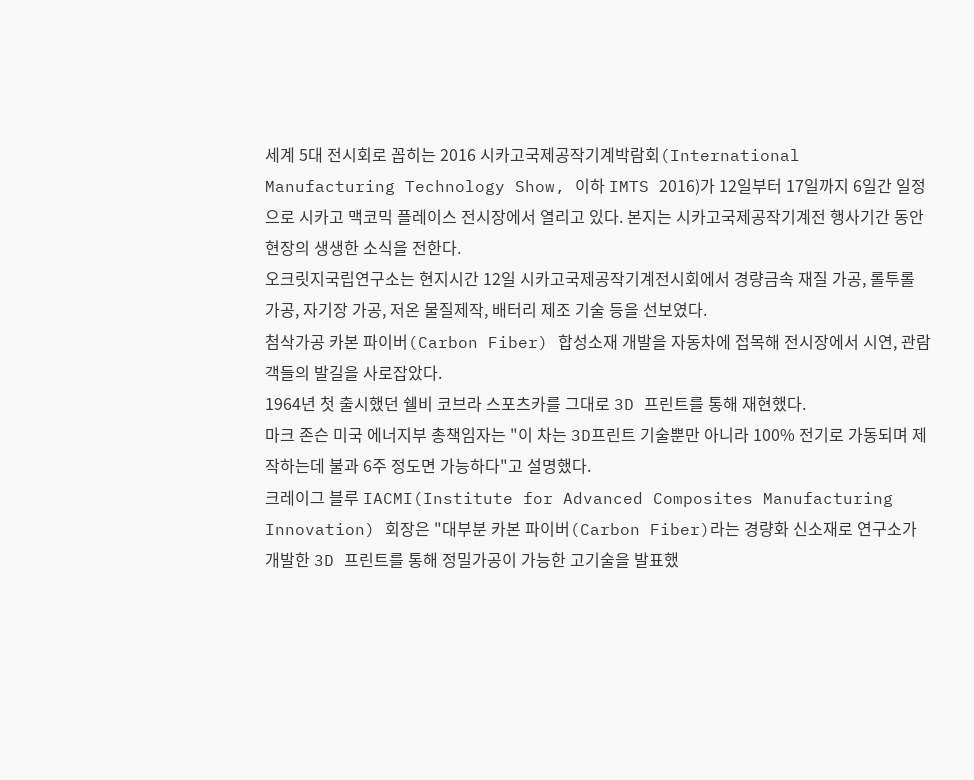세계 5대 전시회로 꼽히는 2016 시카고국제공작기계박람회(International Manufacturing Technology Show, 이하 IMTS 2016)가 12일부터 17일까지 6일간 일정으로 시카고 맥코믹 플레이스 전시장에서 열리고 있다. 본지는 시카고국제공작기계전 행사기간 동안 현장의 생생한 소식을 전한다.
오크릿지국립연구소는 현지시간 12일 시카고국제공작기계전시회에서 경량금속 재질 가공, 롤투롤 가공, 자기장 가공, 저온 물질제작, 배터리 제조 기술 등을 선보였다.
첨삭가공 카본 파이버(Carbon Fiber) 합성소재 개발을 자동차에 접목해 전시장에서 시연, 관람객들의 발길을 사로잡았다.
1964년 첫 출시했던 쉘비 코브라 스포츠카를 그대로 3D 프린트를 통해 재현했다.
마크 존슨 미국 에너지부 총책임자는 "이 차는 3D프린트 기술뿐만 아니라 100% 전기로 가동되며 제작하는데 불과 6주 정도면 가능하다"고 설명했다.
크레이그 블루 IACMI(Institute for Advanced Composites Manufacturing Innovation) 회장은 "대부분 카본 파이버(Carbon Fiber)라는 경량화 신소재로 연구소가 개발한 3D 프린트를 통해 정밀가공이 가능한 고기술을 발표했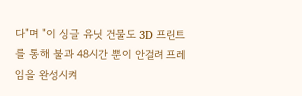다"며 "이 싱글 유닛 건물도 3D 프린트를 통해 불과 48시간 뿐이 안걸려 프레임을 완성시켜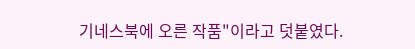기네스북에 오른 작품"이라고 덧붙였다.